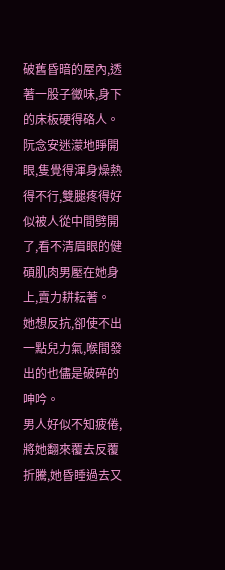破舊昏暗的屋內,透著一股子黴味,身下的床板硬得硌人。
阮念安迷濛地睜開眼,隻覺得渾身燥熱得不行,雙腿疼得好似被人從中間劈開了,看不清眉眼的健碩肌肉男壓在她身上,賣力耕耘著。
她想反抗,卻使不出一點兒力氣,喉間發出的也儘是破碎的呻吟。
男人好似不知疲倦,將她翻來覆去反覆折騰,她昏睡過去又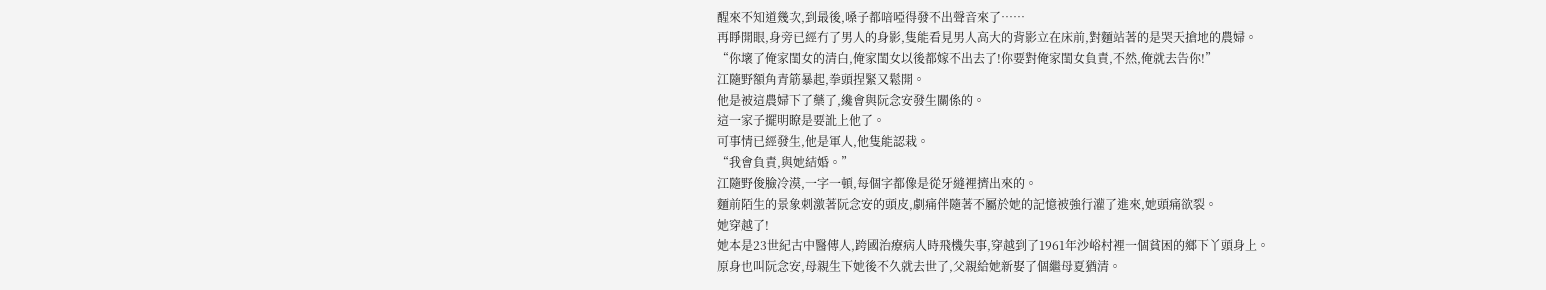醒來不知道幾次,到最後,嗓子都喑啞得發不出聲音來了……
再睜開眼,身旁已經冇了男人的身影,隻能看見男人高大的背影立在床前,對麵站著的是哭天搶地的農婦。
“你壞了俺家閨女的清白,俺家閨女以後都嫁不出去了!你要對俺家閨女負責,不然,俺就去告你!”
江隨野額角青筋暴起,拳頭捏緊又鬆開。
他是被這農婦下了藥了,纔會與阮念安發生關係的。
這一家子擺明瞭是要訛上他了。
可事情已經發生,他是軍人,他隻能認栽。
“我會負責,與她結婚。”
江隨野俊臉冷漠,一字一頓,每個字都像是從牙縫裡擠出來的。
麵前陌生的景象刺激著阮念安的頭皮,劇痛伴隨著不屬於她的記憶被強行灌了進來,她頭痛欲裂。
她穿越了!
她本是23世紀古中醫傳人,跨國治療病人時飛機失事,穿越到了1961年沙峪村裡一個貧困的鄉下丫頭身上。
原身也叫阮念安,母親生下她後不久就去世了,父親給她新娶了個繼母夏猶清。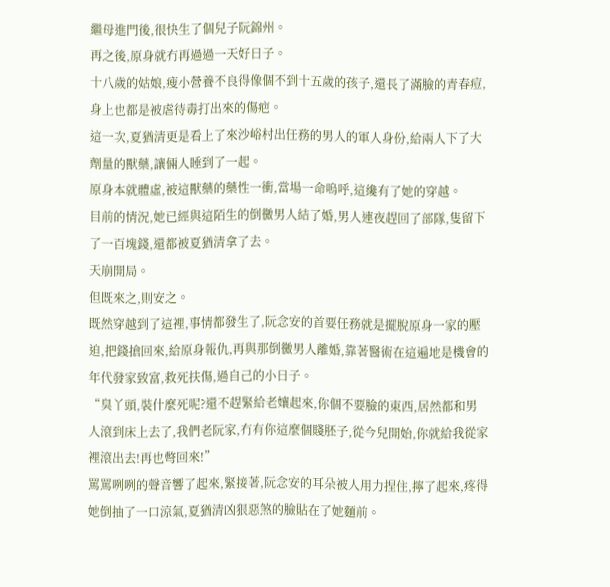繼母進門後,很快生了個兒子阮錦州。
再之後,原身就冇再過過一天好日子。
十八歲的姑娘,瘦小營養不良得像個不到十五歲的孩子,還長了滿臉的青春痘,身上也都是被虐待毒打出來的傷疤。
這一次,夏猶清更是看上了來沙峪村出任務的男人的軍人身份,給兩人下了大劑量的獸藥,讓倆人睡到了一起。
原身本就體虛,被這獸藥的藥性一衝,當場一命嗚呼,這纔有了她的穿越。
目前的情況,她已經與這陌生的倒黴男人結了婚,男人連夜趕回了部隊,隻留下了一百塊錢,還都被夏猶清拿了去。
天崩開局。
但既來之,則安之。
既然穿越到了這裡,事情都發生了,阮念安的首要任務就是擺脫原身一家的壓迫,把錢搶回來,給原身報仇,再與那倒黴男人離婚,靠著醫術在這遍地是機會的年代發家致富,救死扶傷,過自己的小日子。
“臭丫頭,裝什麼死呢?還不趕緊給老孃起來,你個不要臉的東西,居然都和男人滾到床上去了,我們老阮家,冇有你這麼個賤胚子,從今兒開始,你就給我從家裡滾出去!再也彆回來!”
罵罵咧咧的聲音響了起來,緊接著,阮念安的耳朵被人用力捏住,擰了起來,疼得她倒抽了一口涼氣,夏猶清凶狠惡煞的臉貼在了她麵前。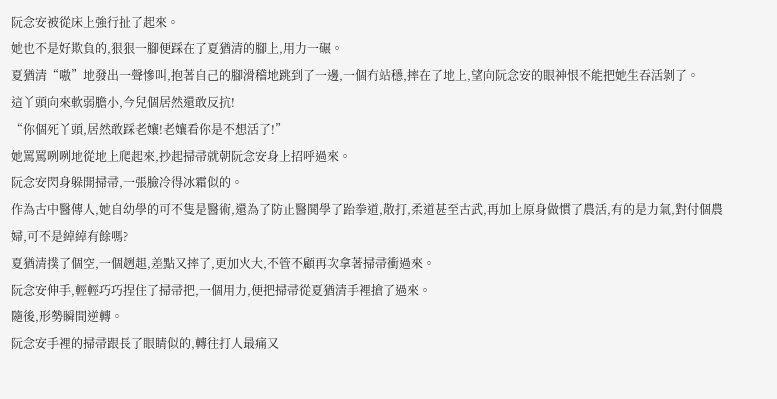阮念安被從床上強行扯了起來。
她也不是好欺負的,狠狠一腳便踩在了夏猶清的腳上,用力一碾。
夏猶清“嗷”地發出一聲慘叫,抱著自己的腳滑稽地跳到了一邊,一個冇站穩,摔在了地上,望向阮念安的眼神恨不能把她生吞活剝了。
這丫頭向來軟弱膽小,今兒個居然還敢反抗!
“你個死丫頭,居然敢踩老孃!老孃看你是不想活了!”
她罵罵咧咧地從地上爬起來,抄起掃帚就朝阮念安身上招呼過來。
阮念安閃身躲開掃帚,一張臉冷得冰霜似的。
作為古中醫傳人,她自幼學的可不隻是醫術,還為了防止醫鬨學了跆拳道,散打,柔道甚至古武,再加上原身做慣了農活,有的是力氣,對付個農婦,可不是綽綽有餘嗎?
夏猶清撲了個空,一個趔趄,差點又摔了,更加火大,不管不顧再次拿著掃帚衝過來。
阮念安伸手,輕輕巧巧捏住了掃帚把,一個用力,便把掃帚從夏猶清手裡搶了過來。
隨後,形勢瞬間逆轉。
阮念安手裡的掃帚跟長了眼睛似的,轉往打人最痛又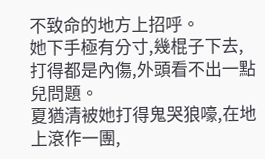不致命的地方上招呼。
她下手極有分寸,幾棍子下去,打得都是內傷,外頭看不出一點兒問題。
夏猶清被她打得鬼哭狼嚎,在地上滾作一團,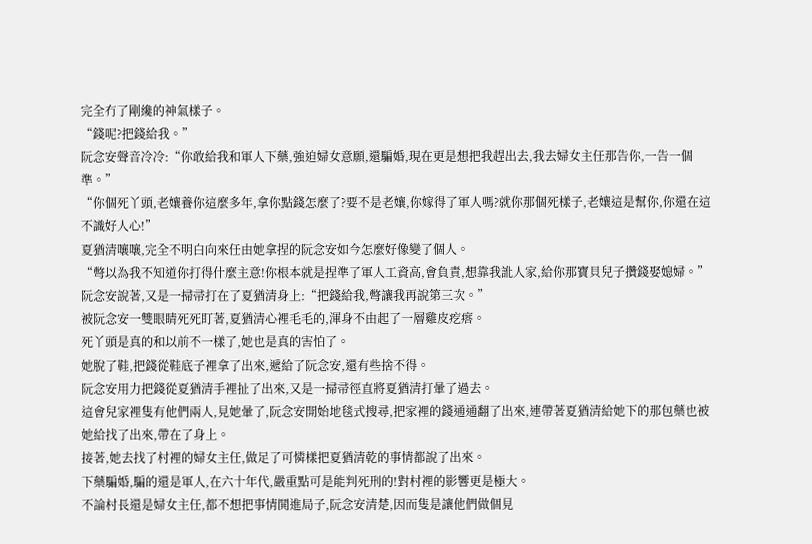完全冇了剛纔的神氣樣子。
“錢呢?把錢給我。”
阮念安聲音冷冷:“你敢給我和軍人下藥,強迫婦女意願,還騙婚,現在更是想把我趕出去,我去婦女主任那告你,一告一個準。”
“你個死丫頭,老孃養你這麼多年,拿你點錢怎麼了?要不是老孃,你嫁得了軍人嗎?就你那個死樣子,老孃這是幫你,你還在這不識好人心!”
夏猶清嚷嚷,完全不明白向來任由她拿捏的阮念安如今怎麼好像變了個人。
“彆以為我不知道你打得什麼主意!你根本就是捏準了軍人工資高,會負責,想靠我訛人家,給你那寶貝兒子攢錢娶媳婦。”
阮念安說著,又是一掃帚打在了夏猶清身上:“把錢給我,彆讓我再說第三次。”
被阮念安一雙眼睛死死盯著,夏猶清心裡毛毛的,渾身不由起了一層雞皮疙瘩。
死丫頭是真的和以前不一樣了,她也是真的害怕了。
她脫了鞋,把錢從鞋底子裡拿了出來,遞給了阮念安,還有些捨不得。
阮念安用力把錢從夏猶清手裡扯了出來,又是一掃帚徑直將夏猶清打暈了過去。
這會兒家裡隻有他們兩人,見她暈了,阮念安開始地毯式搜尋,把家裡的錢通通翻了出來,連帶著夏猶清給她下的那包藥也被她給找了出來,帶在了身上。
接著,她去找了村裡的婦女主任,做足了可憐樣把夏猶清乾的事情都說了出來。
下藥騙婚,騙的還是軍人,在六十年代,嚴重點可是能判死刑的!對村裡的影響更是極大。
不論村長還是婦女主任,都不想把事情鬨進局子,阮念安清楚,因而隻是讓他們做個見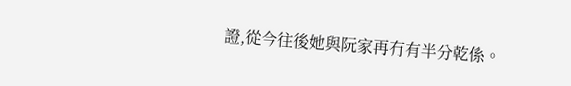證,從今往後她與阮家再冇有半分乾係。